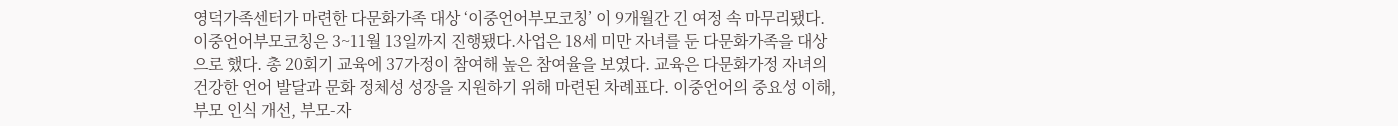영덕가족센터가 마련한 다문화가족 대상 ‘이중언어부모코칭’ 이 9개월간 긴 여정 속 마무리됐다.이중언어부모코칭은 3~11월 13일까지 진행됐다.사업은 18세 미만 자녀를 둔 다문화가족을 대상으로 했다. 총 20회기 교육에 37가정이 참여해 높은 참여율을 보였다. 교육은 다문화가정 자녀의 건강한 언어 발달과 문화 정체성 성장을 지원하기 위해 마련된 차례표다. 이중언어의 중요성 이해, 부모 인식 개선, 부모-자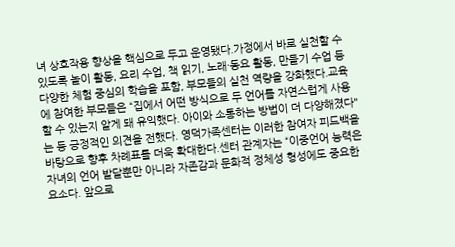녀 상호작용 향상을 핵심으로 두고 운영됐다.가정에서 바로 실천할 수 있도록 놀이 활동, 요리 수업, 책 읽기, 노래·동요 활동, 만들기 수업 등 다양한 체험 중심의 학습을 포함, 부모들의 실천 역량을 강화했다.교육에 참여한 부모들은 “집에서 어떤 방식으로 두 언어를 자연스럽게 사용할 수 있는지 알게 돼 유익했다. 아이와 소통하는 방법이 더 다양해졌다"는 등 긍정적인 의견을 전했다. 영덕가족센터는 이러한 참여자 피드백을 바탕으로 향후 차례표를 더욱 확대한다.센터 관계자는 “이중언어 능력은 자녀의 언어 발달뿐만 아니라 자존감과 문화적 정체성 형성에도 중요한 요소다. 앞으로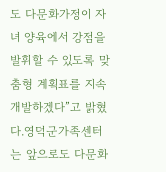도 다문화가정이 자녀 양육에서 강점을 발휘할 수 있도록 맞춤형 계획표를 지속 개발하겠다”고 밝혔다.영덕군가족센터는 앞으로도 다문화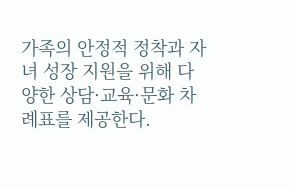가족의 안정적 정착과 자녀 성장 지원을 위해 다양한 상담·교육·문화 차례표를 제공한다.